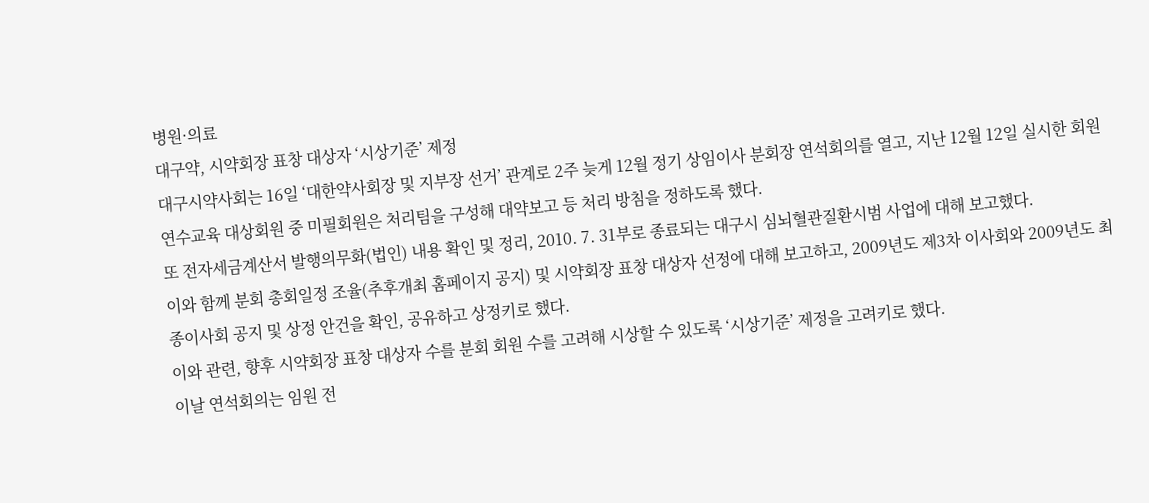병원·의료
대구약, 시약회장 표창 대상자 ‘시상기준’ 제정
대구시약사회는 16일 ‘대한약사회장 및 지부장 선거’ 관계로 2주 늦게 12월 정기 상임이사 분회장 연석회의를 열고, 지난 12월 12일 실시한 회원연수교육 대상회원 중 미필회원은 처리팀을 구성해 대약보고 등 처리 방침을 정하도록 했다.
또 전자세금계산서 발행의무화(법인) 내용 확인 및 정리, 2010. 7. 31부로 종료되는 대구시 심뇌혈관질환시범 사업에 대해 보고했다.
이와 함께 분회 총회일정 조율(추후개최 홈페이지 공지) 및 시약회장 표창 대상자 선정에 대해 보고하고, 2009년도 제3차 이사회와 2009년도 최종이사회 공지 및 상정 안건을 확인, 공유하고 상정키로 했다.
이와 관련, 향후 시약회장 표창 대상자 수를 분회 회원 수를 고려해 시상할 수 있도록 ‘시상기준’ 제정을 고려키로 했다.
이날 연석회의는 임원 전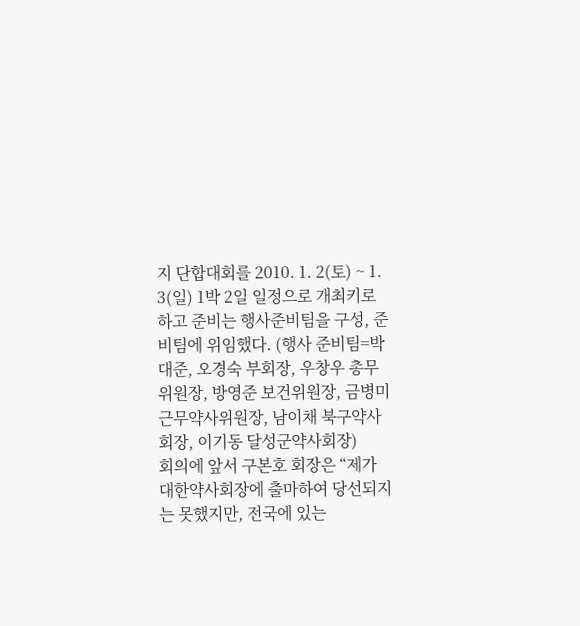지 단합대회를 2010. 1. 2(토) ~ 1. 3(일) 1박 2일 일정으로 개최키로 하고 준비는 행사준비팀을 구성, 준비팀에 위임했다. (행사 준비팀=박대준, 오경숙 부회장, 우창우 총무위원장, 방영준 보건위원장, 금병미 근무약사위원장, 남이채 북구약사회장, 이기동 달성군약사회장)
회의에 앞서 구본호 회장은 “제가 대한약사회장에 출마하여 당선되지는 못했지만, 전국에 있는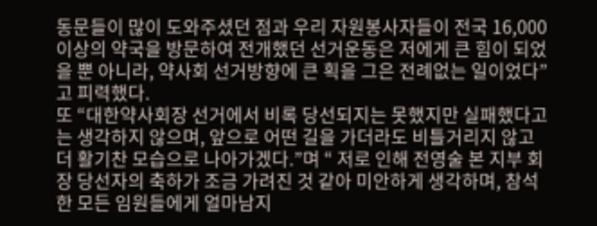동문들이 많이 도와주셨던 점과 우리 자원봉사자들이 전국 16,000이상의 약국을 방문하여 전개했던 선거운동은 저에게 큰 힘이 되었을 뿐 아니라, 약사회 선거방향에 큰 획을 그은 전례없는 일이었다”고 피력했다.
또 “대한약사회장 선거에서 비록 당선되지는 못했지만 실패했다고는 생각하지 않으며, 앞으로 어떤 길을 가더라도 비틀거리지 않고 더 활기찬 모습으로 나아가겠다.”며 “ 저로 인해 전영술 본 지부 회장 당선자의 축하가 조금 가려진 것 같아 미안하게 생각하며, 참석한 모든 임원들에게 얼마남지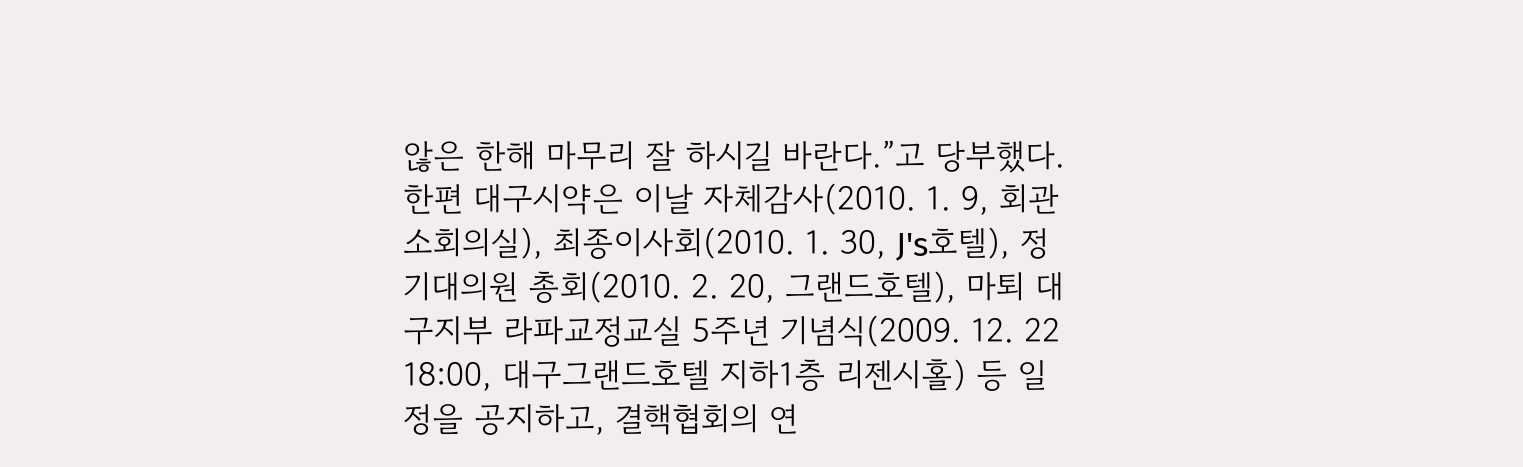않은 한해 마무리 잘 하시길 바란다.”고 당부했다.
한편 대구시약은 이날 자체감사(2010. 1. 9, 회관 소회의실), 최종이사회(2010. 1. 30, J's호텔), 정기대의원 총회(2010. 2. 20, 그랜드호텔), 마퇴 대구지부 라파교정교실 5주년 기념식(2009. 12. 22 18:00, 대구그랜드호텔 지하1층 리젠시홀) 등 일정을 공지하고, 결핵협회의 연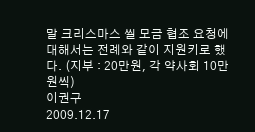말 크리스마스 씰 모금 협조 요청에 대해서는 전례와 같이 지원키로 했다. (지부 : 20만원, 각 약사회 10만원씩)
이권구
2009.12.17